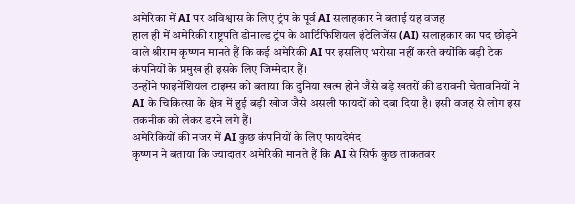अमेरिका में AI पर अविश्वास के लिए ट्रंप के पूर्व AI सलाहकार ने बताई यह वजह
हाल ही में अमेरिकी राष्ट्रपति डोनाल्ड ट्रंप के आर्टिफिशियल इंटेलिजेंस (AI) सलाहकार का पद छोड़ने वाले श्रीराम कृष्णन मानते हैं कि कई अमेरिकी AI पर इसलिए भरोसा नहीं करते क्योंकि बड़ी टेक कंपनियों के प्रमुख ही इसके लिए जिम्मेदार हैं।
उन्होंने फाइनेंशियल टाइम्स को बताया कि दुनिया खत्म होने जैसे बड़े खतरों की डरावनी चेतावनियों ने AI के चिकित्सा के क्षेत्र में हुई बड़ी खोज जैसे असली फायदों को दबा दिया है। इसी वजह से लोग इस तकनीक को लेकर डरने लगे हैं।
अमेरिकियों की नजर में AI कुछ कंपनियों के लिए फायदेमंद
कृष्णन ने बताया कि ज्यादातर अमेरिकी मानते हैं कि AI से सिर्फ कुछ ताकतवर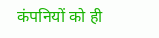कंपनियों को ही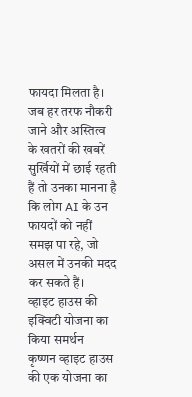फायदा मिलता है। जब हर तरफ नौकरी जाने और अस्तित्व के खतरों की खबरें सुर्खियों में छाई रहती हैं तो उनका मानना है कि लोग AI के उन फायदों को नहीं समझ पा रहे, जो असल में उनकी मदद कर सकते हैं।
व्हाइट हाउस की इक्विटी योजना का किया समर्थन
कृष्णन व्हाइट हाउस की एक योजना का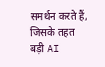समर्थन करते हैं, जिसके तहत बड़ी AI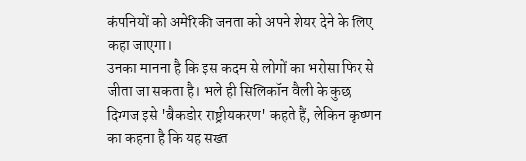कंपनियों को अमेरिकी जनता को अपने शेयर देने के लिए कहा जाएगा।
उनका मानना है कि इस कदम से लोगों का भरोसा फिर से जीता जा सकता है। भले ही सिलिकॉन वैली के कुछ दिग्गज इसे 'बैकडोर राष्ट्रीयकरण' कहते हैं, लेकिन कृष्णन का कहना है कि यह सख्त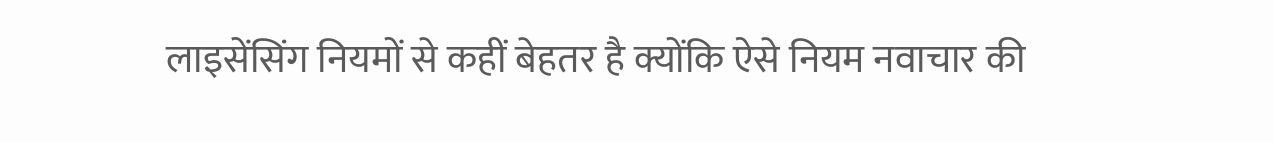लाइसेंसिंग नियमों से कहीं बेहतर है क्योंकि ऐसे नियम नवाचार की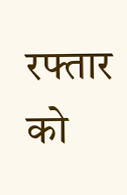रफ्तार को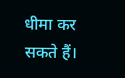धीमा कर सकते हैं।